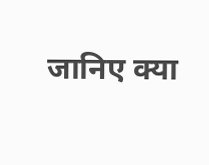जानिए क्या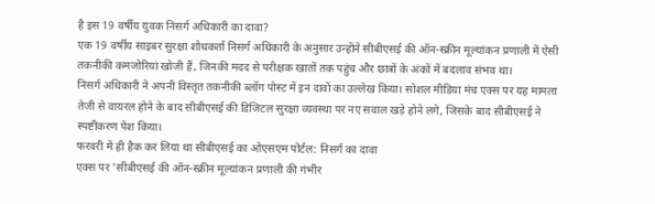है इस 19 वर्षीय युवक निसर्ग अधिकारी का दावा?
एक 19 वर्षीय साइबर सुरक्षा शोधकर्ता निसर्ग अधिकारी के अनुसार उन्होंने सीबीएसई की ऑन-स्क्रीन मूल्यांकन प्रणाली में ऐसी तकनीकी कमजोरियां खोजी हैं, जिनकी मदद से परीक्षक खातों तक पहुंच और छात्रों के अंकों में बदलाव संभव था।
निसर्ग अधिकारी ने अपनी विस्तृत तकनीकी ब्लॉग पोस्ट में इन दावों का उल्लेख किया। सोशल मीडिया मंच एक्स पर यह मामला तेजी से वायरल होने के बाद सीबीएसई की डिजिटल सुरक्षा व्यवस्था पर नए सवाल खड़े होने लगे, जिसके बाद सीबीएसई ने स्पष्टीकरण पेश किया।
फरवरी में ही हैक कर लिया था सीबीएसई का ओएसएम पोर्टल: निसर्ग का दावा
एक्स पर 'सीबीएसई की ऑन-स्क्रीन मूल्यांकन प्रणाली की गंभीर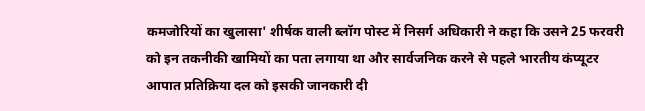कमजोरियों का खुलासा' शीर्षक वाली ब्लॉग पोस्ट में निसर्ग अधिकारी ने कहा कि उसने 25 फरवरी को इन तकनीकी खामियों का पता लगाया था और सार्वजनिक करने से पहले भारतीय कंप्यूटर आपात प्रतिक्रिया दल को इसकी जानकारी दी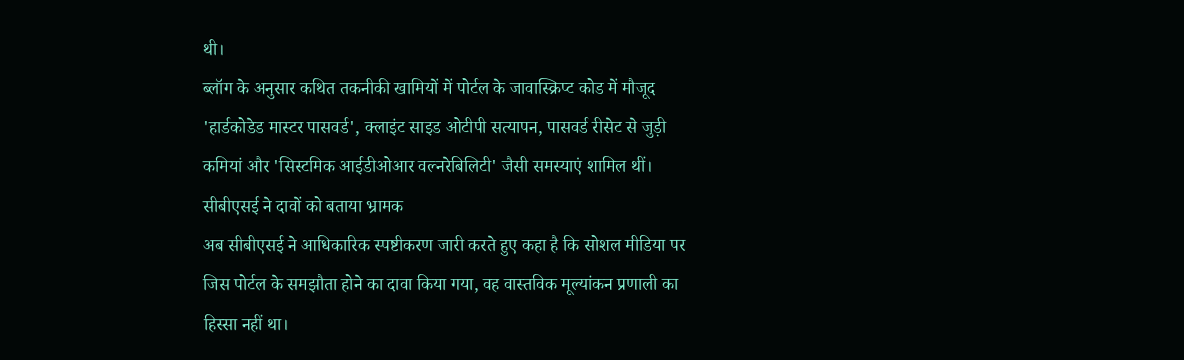थी।
ब्लॉग के अनुसार कथित तकनीकी खामियों में पोर्टल के जावास्क्रिप्ट कोड में मौजूद 'हार्डकोडेड मास्टर पासवर्ड', क्लाइंट साइड ओटीपी सत्यापन, पासवर्ड रीसेट से जुड़ी कमियां और 'सिस्टमिक आईडीओआर वल्नरेबिलिटी' जैसी समस्याएं शामिल थीं।
सीबीएसई ने दावों को बताया भ्रामक
अब सीबीएसई ने आधिकारिक स्पष्टीकरण जारी करते हुए कहा है कि सोशल मीडिया पर जिस पोर्टल के समझौता होने का दावा किया गया, वह वास्तविक मूल्यांकन प्रणाली का हिस्सा नहीं था।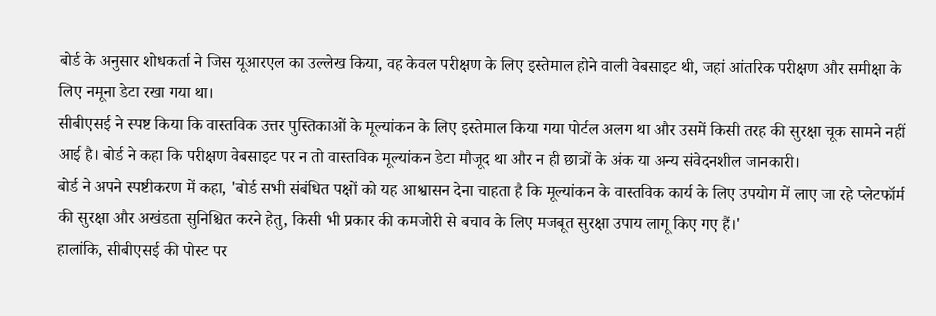बोर्ड के अनुसार शोधकर्ता ने जिस यूआरएल का उल्लेख किया, वह केवल परीक्षण के लिए इस्तेमाल होने वाली वेबसाइट थी, जहां आंतरिक परीक्षण और समीक्षा के लिए नमूना डेटा रखा गया था।
सीबीएसई ने स्पष्ट किया कि वास्तविक उत्तर पुस्तिकाओं के मूल्यांकन के लिए इस्तेमाल किया गया पोर्टल अलग था और उसमें किसी तरह की सुरक्षा चूक सामने नहीं आई है। बोर्ड ने कहा कि परीक्षण वेबसाइट पर न तो वास्तविक मूल्यांकन डेटा मौजूद था और न ही छात्रों के अंक या अन्य संवेदनशील जानकारी।
बोर्ड ने अपने स्पष्टीकरण में कहा, 'बोर्ड सभी संबंधित पक्षों को यह आश्वासन देना चाहता है कि मूल्यांकन के वास्तविक कार्य के लिए उपयोग में लाए जा रहे प्लेटफॉर्म की सुरक्षा और अखंडता सुनिश्चित करने हेतु, किसी भी प्रकार की कमजोरी से बचाव के लिए मजबूत सुरक्षा उपाय लागू किए गए हैं।'
हालांकि, सीबीएसई की पोस्ट पर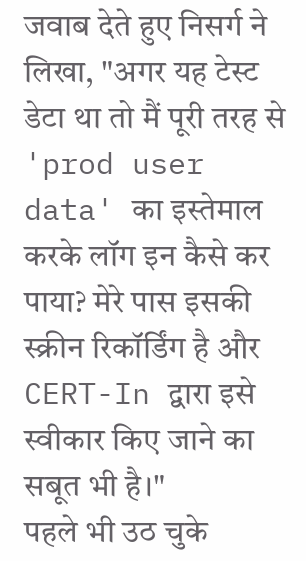जवाब देते हुए निसर्ग ने लिखा, "अगर यह टेस्ट डेटा था तो मैं पूरी तरह से 'prod user data' का इस्तेमाल करके लॉग इन कैसे कर पाया? मेरे पास इसकी स्क्रीन रिकॉर्डिंग है और CERT-In द्वारा इसे स्वीकार किए जाने का सबूत भी है।"
पहले भी उठ चुके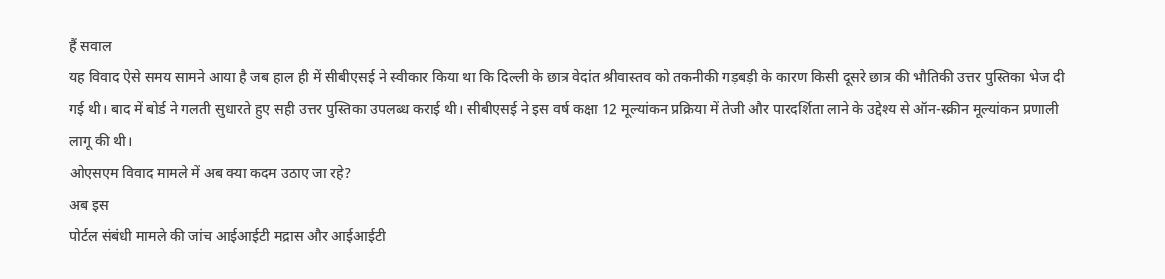हैं सवाल
यह विवाद ऐसे समय सामने आया है जब हाल ही में सीबीएसई ने स्वीकार किया था कि दिल्ली के छात्र वेदांत श्रीवास्तव को तकनीकी गड़बड़ी के कारण किसी दूसरे छात्र की भौतिकी उत्तर पुस्तिका भेज दी गई थी। बाद में बोर्ड ने गलती सुधारते हुए सही उत्तर पुस्तिका उपलब्ध कराई थी। सीबीएसई ने इस वर्ष कक्षा 12 मूल्यांकन प्रक्रिया में तेजी और पारदर्शिता लाने के उद्देश्य से ऑन-स्क्रीन मूल्यांकन प्रणाली लागू की थी।
ओएसएम विवाद मामले में अब क्या कदम उठाए जा रहे?
अब इस
पोर्टल संबंधी मामले की जांच आईआईटी मद्रास और आईआईटी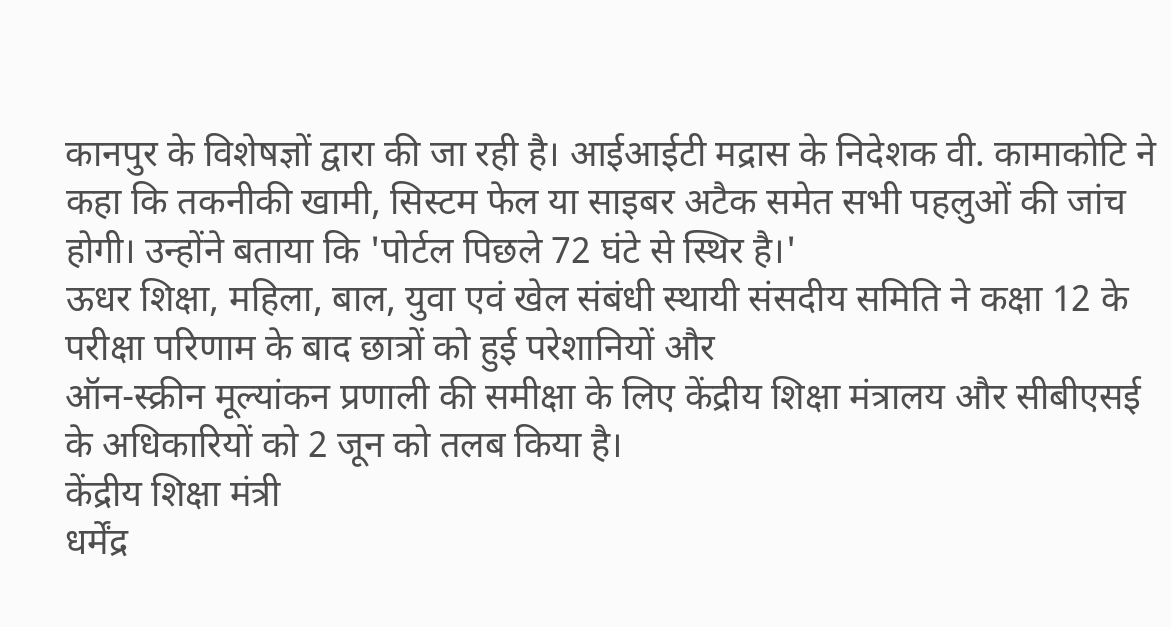कानपुर के विशेषज्ञों द्वारा की जा रही है। आईआईटी मद्रास के निदेशक वी. कामाकोटि ने कहा कि तकनीकी खामी, सिस्टम फेल या साइबर अटैक समेत सभी पहलुओं की जांच होगी। उन्होंने बताया कि 'पोर्टल पिछले 72 घंटे से स्थिर है।'
ऊधर शिक्षा, महिला, बाल, युवा एवं खेल संबंधी स्थायी संसदीय समिति ने कक्षा 12 के परीक्षा परिणाम के बाद छात्रों को हुई परेशानियों और
ऑन-स्क्रीन मूल्यांकन प्रणाली की समीक्षा के लिए केंद्रीय शिक्षा मंत्रालय और सीबीएसई के अधिकारियों को 2 जून को तलब किया है।
केंद्रीय शिक्षा मंत्री
धर्मेंद्र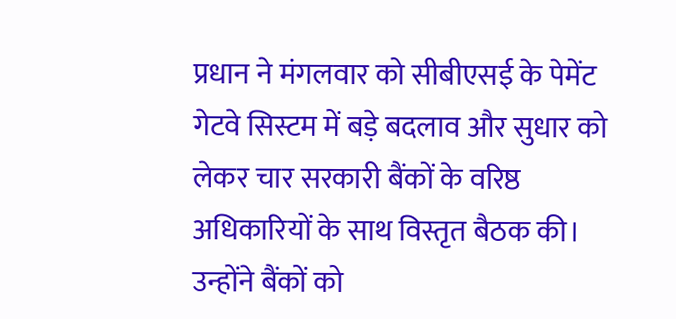प्रधान ने मंगलवार को सीबीएसई के पेमेंट गेटवे सिस्टम में बड़े बदलाव और सुधार को लेकर चार सरकारी बैंकों के वरिष्ठ अधिकारियों के साथ विस्तृत बैठक की। उन्होंने बैंकों को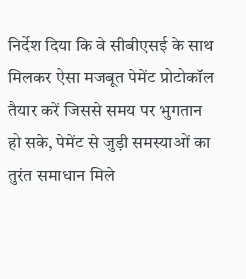निर्देश दिया कि वे सीबीएसई के साथ मिलकर ऐसा मजबूत पेमेंट प्रोटोकॉल तैयार करें जिससे समय पर भुगतान हो सके, पेमेंट से जुड़ी समस्याओं का तुरंत समाधान मिले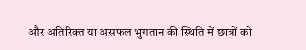और अतिरिक्त या असफल भुगतान की स्थिति में छात्रों को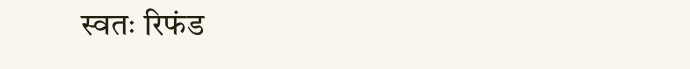स्वतः रिफंड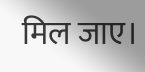मिल जाए।